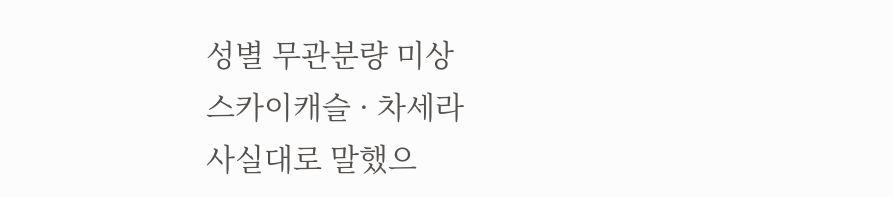성별 무관분량 미상
스카이캐슬 · 차세라
사실대로 말했으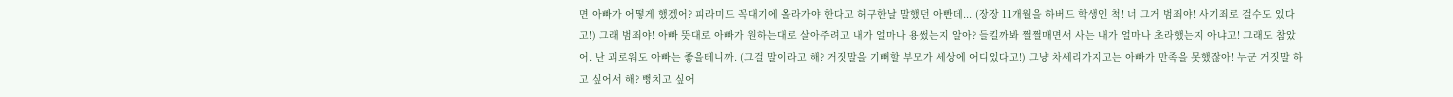면 아빠가 어떻게 했겠어? 피라미드 꼭대기에 올라가야 한다고 허구한날 말했던 아빤데... (장장 11개월을 하버드 학생인 척! 너 그거 범죄야! 사기죄로 걸수도 있다고!) 그래 범죄야! 아빠 뜻대로 아빠가 원하는대로 살아주려고 내가 얼마나 용썼는지 알아? 들킬까봐 쩔쩔매면서 사는 내가 얼마나 초라했는지 아냐고! 그래도 참았어. 난 괴로워도 아빠는 좋을테니까. (그걸 말이라고 해? 거짓말을 기뻐할 부모가 세상에 어디있다고!) 그냥 차세리가지고는 아빠가 만족을 못했잖아! 누군 거짓말 하고 싶어서 해? 뻥치고 싶어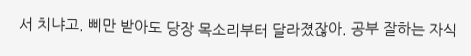서 치냐고. 삐만 받아도 당장 목소리부터 달라졌잖아. 공부 잘하는 자식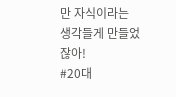만 자식이라는 생각들게 만들었잖아!
#20대